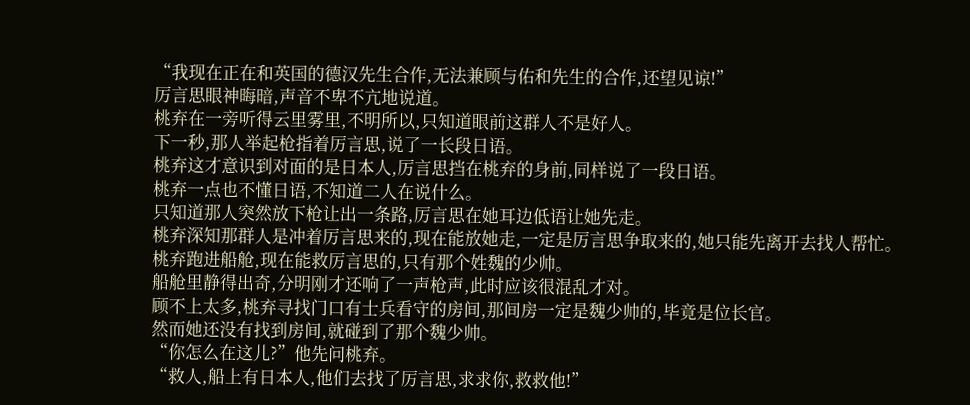“我现在正在和英国的德汉先生合作,无法兼顾与佑和先生的合作,还望见谅!”
厉言思眼神晦暗,声音不卑不亢地说道。
桃弃在一旁听得云里雾里,不明所以,只知道眼前这群人不是好人。
下一秒,那人举起枪指着厉言思,说了一长段日语。
桃弃这才意识到对面的是日本人,厉言思挡在桃弃的身前,同样说了一段日语。
桃弃一点也不懂日语,不知道二人在说什么。
只知道那人突然放下枪让出一条路,厉言思在她耳边低语让她先走。
桃弃深知那群人是冲着厉言思来的,现在能放她走,一定是厉言思争取来的,她只能先离开去找人帮忙。
桃弃跑进船舱,现在能救厉言思的,只有那个姓魏的少帅。
船舱里静得出奇,分明刚才还响了一声枪声,此时应该很混乱才对。
顾不上太多,桃弃寻找门口有士兵看守的房间,那间房一定是魏少帅的,毕竟是位长官。
然而她还没有找到房间,就碰到了那个魏少帅。
“你怎么在这儿?”他先问桃弃。
“救人,船上有日本人,他们去找了厉言思,求求你,救救他!”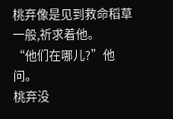桃弃像是见到救命稻草一般,祈求着他。
“他们在哪儿?”他问。
桃弃没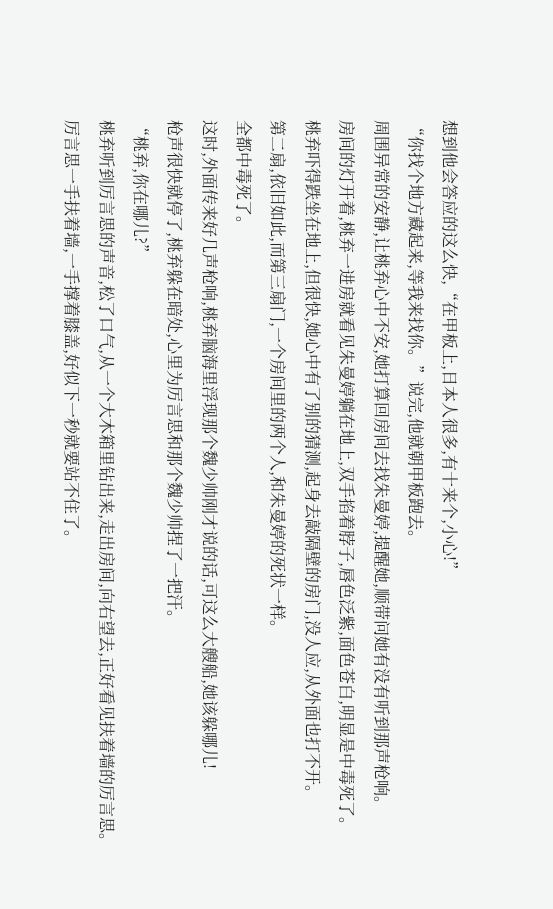想到他会答应的这么快,“在甲板上,日本人很多,有十来个,小心!”
“你找个地方藏起来,等我来找你。”说完,他就朝甲板跑去。
周围异常的安静,让桃弃心中不安,她打算回房间去找朱曼婷,提醒她,顺带问她有没有听到那声枪响。
房间的灯开着,桃弃一进房就看见朱曼婷躺在地上,双手掐着脖子,唇色泛紫,面色苍白,明显是中毒死了。
桃弃吓得跌坐在地上,但很快,她心中有了别的猜测,起身去敲隔壁的房门,没人应,从外面也打不开。
第二扇,依旧如此,而第三扇门,一个房间里的两个人,和朱曼婷的死状一样。
全都中毒死了。
这时,外面传来好几声枪响,桃弃脑海里浮现那个魏少帅刚才说的话,可这么大艘船,她该躲哪儿!
枪声很快就停了,桃弃躲在暗处,心里为厉言思和那个魏少帅捏了一把汗。
“桃弃,你在哪儿?”
桃弃听到厉言思的声音,松了口气,从一个大木箱里钻出来,走出房间,向右望去,正好看见扶着墙的厉言思。
厉言思一手扶着墙,一手撑着膝盖,好似下一秒就要站不住了。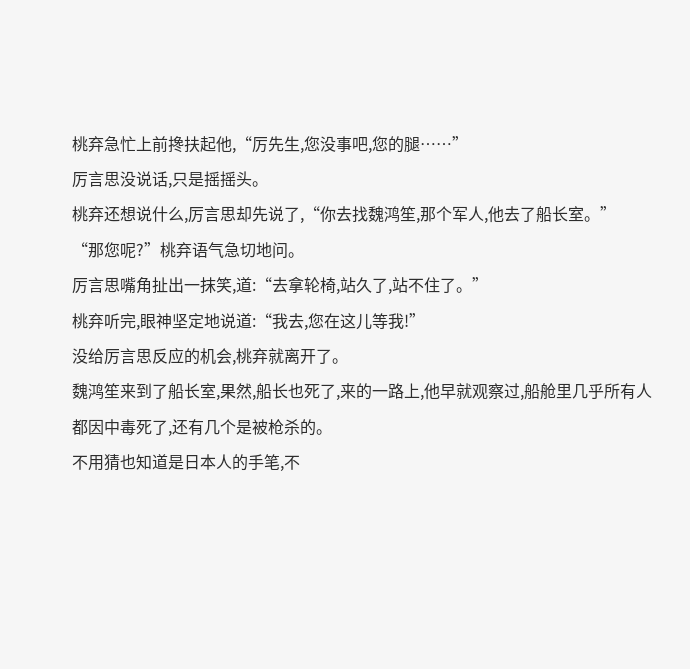桃弃急忙上前搀扶起他,“厉先生,您没事吧,您的腿……”
厉言思没说话,只是摇摇头。
桃弃还想说什么,厉言思却先说了,“你去找魏鸿笙,那个军人,他去了船长室。”
“那您呢?”桃弃语气急切地问。
厉言思嘴角扯出一抹笑,道:“去拿轮椅,站久了,站不住了。”
桃弃听完,眼神坚定地说道:“我去,您在这儿等我!”
没给厉言思反应的机会,桃弃就离开了。
魏鸿笙来到了船长室,果然,船长也死了,来的一路上,他早就观察过,船舱里几乎所有人都因中毒死了,还有几个是被枪杀的。
不用猜也知道是日本人的手笔,不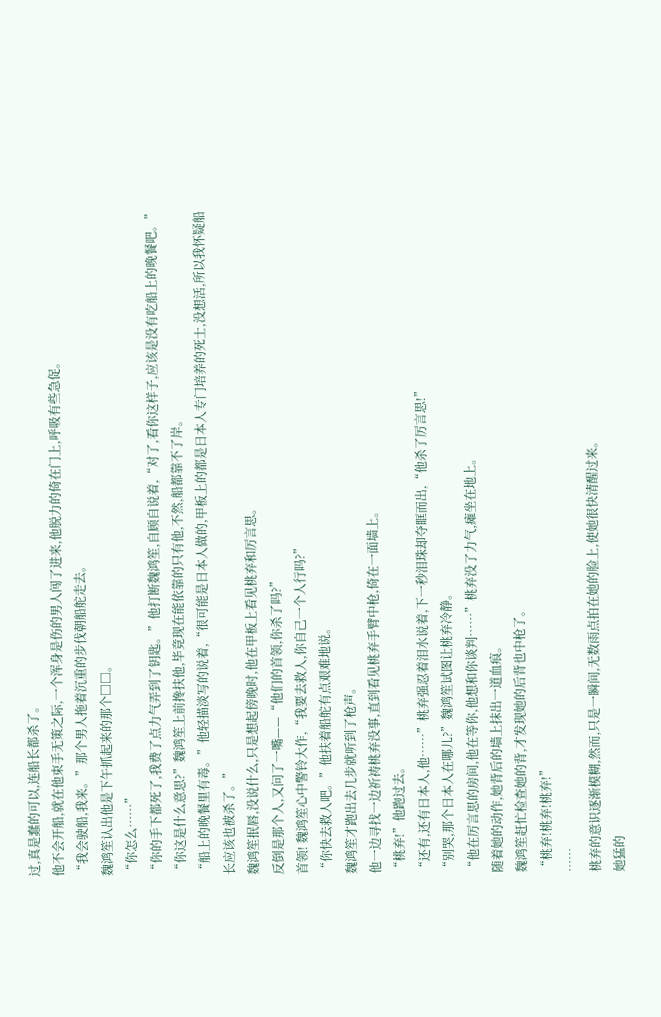过,真是蠢的可以,连船长都杀了。
他不会开船,就在他束手无策之际,一个浑身是伤的男人闯了进来,他脱力的倚在门上,呼吸有些急促。
“我会驶船,我来。”那个男人拖着沉重的步伐朝船舵走去。
魏鸿笙认出他是下午抓起来的那个□□。
“你怎么……”
“你的手下都死了,我费了点力气弄到了钥匙。”他打断魏鸿笙,自顾自说着,“对了,看你这样子,应该是没有吃船上的晚餐吧。”
“你这是什么意思?”魏鸿笙上前搀扶他,毕竟现在能依靠的只有他,不然,船都靠不了岸。
“船上的晚餐里有毒。”他轻描淡写的说着,“很可能是日本人做的,甲板上的都是日本人专门培养的死士,没想活,所以我怀疑船长应该也被杀了。”
魏鸿笙抿唇,没说什么,只是想起傍晚时,他在甲板上看见桃弃和厉言思。
反倒是那个人,又问了一嘴——“他们的首领,你杀了吗?”
首领! 魏鸿笙心中警铃大作,“我要去救人,你自己一个人行吗?”
“你快去救人吧。”他扶着船舵有点艰难地说。
魏鸿笙才跑出去几步就听到了枪声。
他一边寻找一边祈祷桃弃没事,直到看见桃弃手臂中枪,倚在一面墙上。
“桃弃!”他跑过去。
“还有,还有日本人,他……”桃弃强忍着泪水说着,下一秒泪珠却夺眶而出,“他杀了厉言思!”
“别哭,那个日本人在哪儿?”魏鸿笙试图让桃弃冷静。
“他在厉言思的房间,他在等你,他想和你谈判……”桃弃没了力气,瘫坐在地上。
随着她的动作,她背后的墙上抹出一道血痕。
魏鸿笙赶忙检查她的背,才发现她的后背也中枪了。
“桃弃!桃弃!桃弃!”
……
桃弃的意识逐渐模糊,然而,只是一瞬间,无数雨点拍在她的脸上,使她很快清醒过来。
她猛的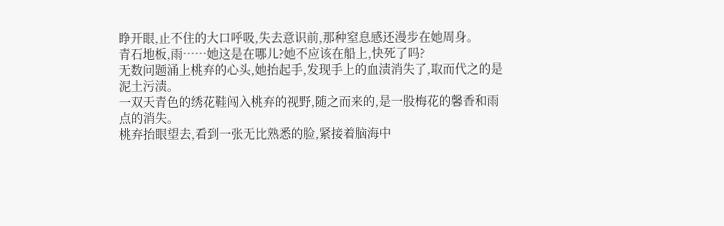睁开眼,止不住的大口呼吸,失去意识前,那种窒息感还漫步在她周身。
青石地板,雨……她这是在哪儿?她不应该在船上,快死了吗?
无数问题涌上桃弃的心头,她抬起手,发现手上的血渍消失了,取而代之的是泥土污渍。
一双天青色的绣花鞋闯入桃弃的视野,随之而来的,是一股梅花的馨香和雨点的消失。
桃弃抬眼望去,看到一张无比熟悉的脸,紧接着脑海中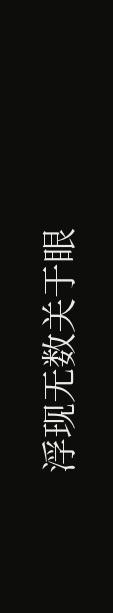浮现无数关于眼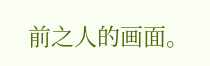前之人的画面。